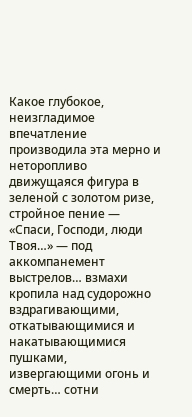Какое глубокое, неизгладимое впечатление производила эта мерно и неторопливо движущаяся фигура в зеленой с золотом ризе, стройное пение — «Спаси, Господи, люди Твоя…» — под аккомпанемент выстрелов… взмахи кропила над судорожно вздрагивающими, откатывающимися и накатывающимися пушками, извергающими огонь и смерть… сотни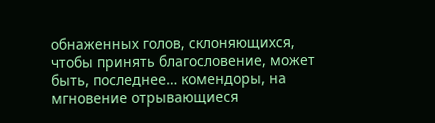обнаженных голов, склоняющихся, чтобы принять благословение, может быть, последнее… комендоры, на мгновение отрывающиеся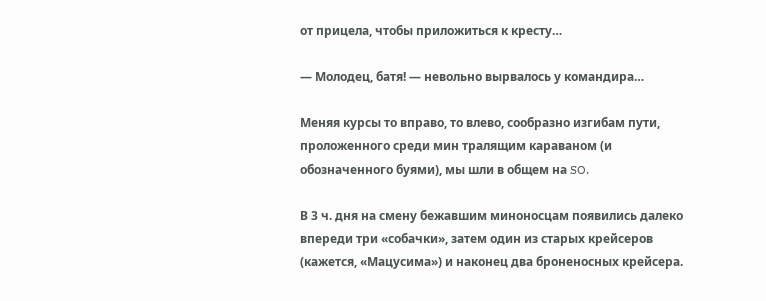от прицела, чтобы приложиться к кресту…

— Молодец, батя! — невольно вырвалось у командира…

Меняя курсы то вправо, то влево, сообразно изгибам пути, проложенного среди мин тралящим караваном (и обозначенного буями), мы шли в общем на SO.

В 3 ч. дня на смену бежавшим миноносцам появились далеко впереди три «собачки», затем один из старых крейсеров (кажется, «Мацусима») и наконец два броненосных крейсера.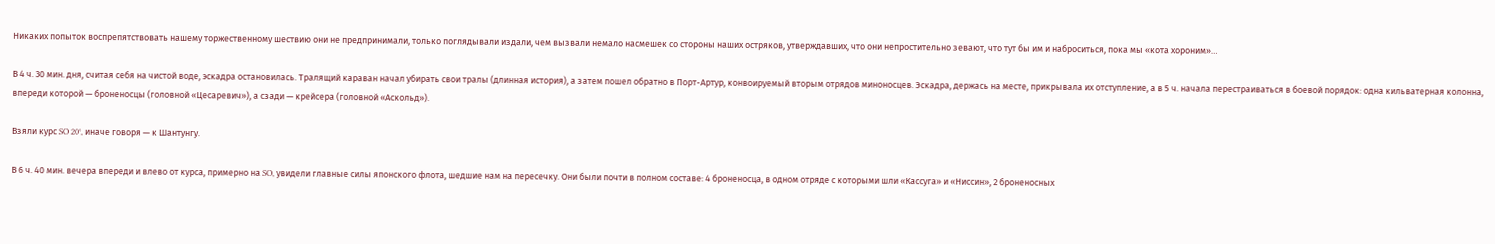Никаких попыток воспрепятствовать нашему торжественному шествию они не предпринимали, только поглядывали издали, чем вызвали немало насмешек со стороны наших остряков, утверждавших, что они непростительно зевают, что тут бы им и наброситься, пока мы «кота хороним»…

В 4 ч. 30 мин. дня, считая себя на чистой воде, эскадра остановилась. Тралящий караван начал убирать свои тралы (длинная история), а затем пошел обратно в Порт-Артур, конвоируемый вторым отрядов миноносцев. Эскадра, держась на месте, прикрывала их отступление, а в 5 ч. начала перестраиваться в боевой порядок: одна кильватерная колонна, впереди которой — броненосцы (головной «Цесаревич»), а сзади — крейсера (головной «Аскольд»).

Взяли курс SO 20°, иначе говоря — к Шантунгу.

В 6 ч. 40 мин. вечера впереди и влево от курса, примерно на SO, увидели главные силы японского флота, шедшие нам на пересечку. Они были почти в полном составе: 4 броненосца, в одном отряде с которыми шли «Кассуга» и «Ниссин», 2 броненосных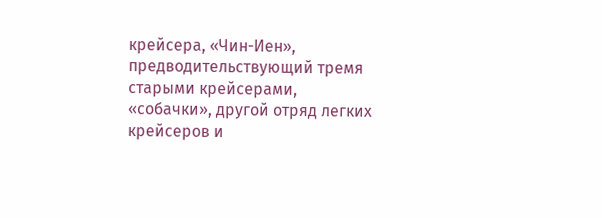крейсера, «Чин-Иен», предводительствующий тремя старыми крейсерами, «собачки», другой отряд легких крейсеров и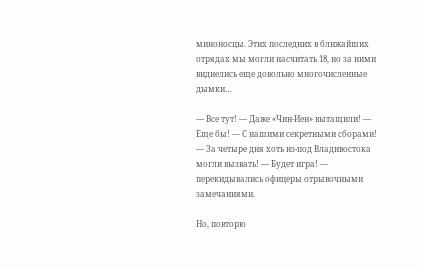миноносцы. Этих последних в ближайших отрядах мы могли насчитать 18, но за ними виднелись еще довольно многочисленные дымки…

— Все тут! — Даже «Чин-Иен» вытащили! — Еще бы! — С нашими секретными сборами! — За четыре дня хоть из-под Владивостока могли вызвать! — Будет игра! — перекидывались офицеры отрывочными замечаниями.

Но, повторю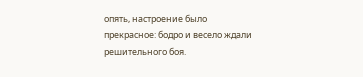опять, настроение было прекрасное: бодро и весело ждали решительного боя.